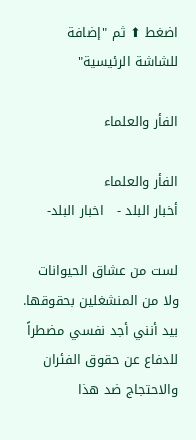اضغط ⬆ ثم "إضافة للشاشة الرئيسية"

الفأر والعلماء

الفأر والعلماء
أخبار البلد -   اخبار البلد-

لست من عشاق الحيوانات ولا من المنشغلين بحقوقها. بيد أنني أجد نفسي مضطراً للدفاع عن حقوق الفئران والاحتجاج ضد هذا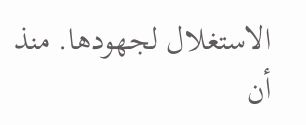الاستغلال لجهودها. منذ أن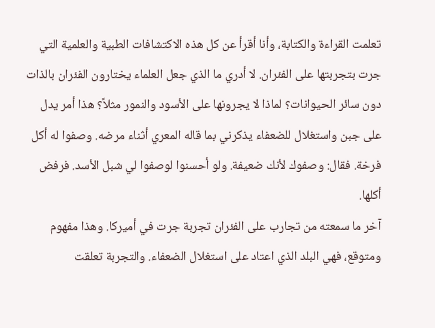تعلمت القراءة والكتابة، وأنا أقرأ عن كل هذه الاكتشافات الطبية والعلمية التي جرت بتجربتها على الفئران. لا أدري ما الذي جعل العلماء يختارون الفئران بالذات دون سائر الحيوانات؟ لماذا لا يجرونها على الأسود والنمور مثلاً؟ هذا أمر يدل على جبن واستغلال للضعفاء يذكرني بما قاله المعري أثناء مرضه. وصفوا له أكل فرخة. فقال: وصفوك لأنك ضعيفة. ولو أحسنوا لوصفوا لي شبل الأسد. فرفض أكلها.
آخر ما سمعته من تجارب على الفئران تجربة جرت في أميركا. وهذا مفهوم ومتوقع، فهي البلد الذي اعتاد على استغلال الضعفاء. والتجربة تعلقت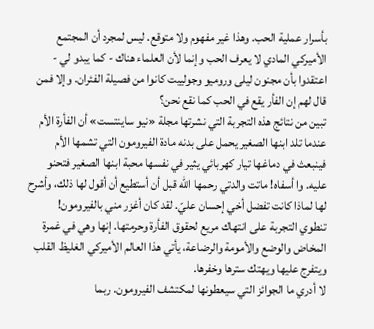بأسرار عملية الحب. وهذا غير مفهوم ولا متوقع. ليس لمجرد أن المجتمع الأميركي المادي لا يعرف الحب وإنما لأن العلماء هناك - كما يبدو لي - اعتقدوا بأن مجنون ليلى وروميو وجولييت كانوا من فصيلة الفئران. وإلا فمن قال لهم إن الفأر يقع في الحب كما نقع نحن؟
تبين من نتائج هذه التجربة التي نشرتها مجلة «نيو ساينتست» أن الفأرة الأم عندما تلد ابنها الصغير يحمل على بدنه مادة الفيرومون التي تشمها الأم فينبعث في دماغها تيار كهربائي يثير في نفسها محبة ابنها الصغير فتحنو عليه. وا أسفاه! ماتت والدتي رحمها الله قبل أن أستطيع أن أقول لها ذلك، وأشرح لها لماذا كانت تفضل أخي إحسان عليّ. لقد كان أغزر مني بالفيرومون!
تنطوي التجربة على انتهاك مريع لحقوق الفأرة وحرمتها. إنها وهي في غمرة المخاض والوضع والأمومة والرضاعة، يأتي هذا العالم الأميركي الغليظ القلب ويتفرج عليها ويهتك سترها وخفرها.
لا أدري ما الجوائز التي سيعطونها لمكتشف الفيرومون. ربما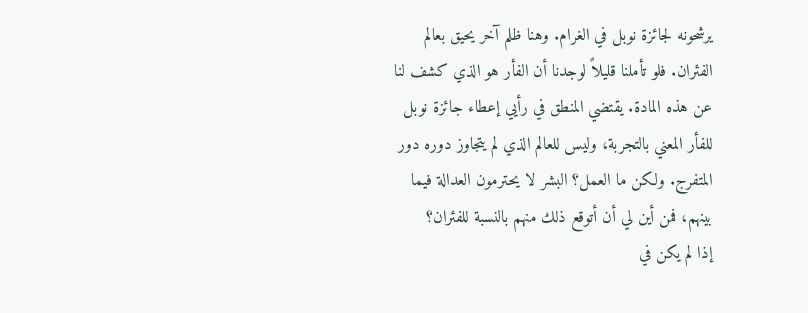يرشحونه لجائزة نوبل في الغرام. وهنا ظلم آخر يحيق بعالم الفئران. فلو تأملنا قليلاً لوجدنا أن الفأر هو الذي كشف لنا عن هذه المادة. يقتضي المنطق في رأيي إعطاء جائزة نوبل للفأر المعني بالتجربة، وليس للعالم الذي لم يتجاوز دوره دور المتفرج. ولكن ما العمل؟ البشر لا يحترمون العدالة فيما بينهم، فمن أين لي أن أتوقع ذلك منهم بالنسبة للفئران؟
إذا لم يكن في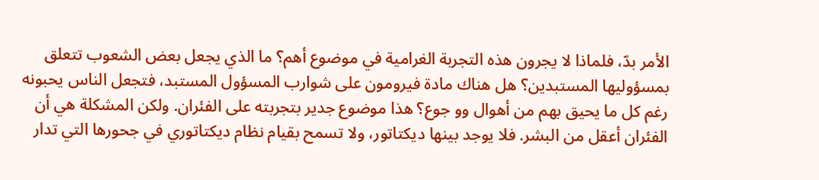الأمر بدّ، فلماذا لا يجرون هذه التجربة الغرامية في موضوع أهم؟ ما الذي يجعل بعض الشعوب تتعلق بمسؤوليها المستبدين؟ هل هناك مادة فيرومون على شوارب المسؤول المستبد، فتجعل الناس يحبونه رغم كل ما يحيق بهم من أهوال وو جوع؟ هذا موضوع جدير بتجربته على الفئران. ولكن المشكلة هي أن الفئران أعقل من البشر. فلا يوجد بينها ديكتاتور، ولا تسمح بقيام نظام ديكتاتوري في جحورها التي تدار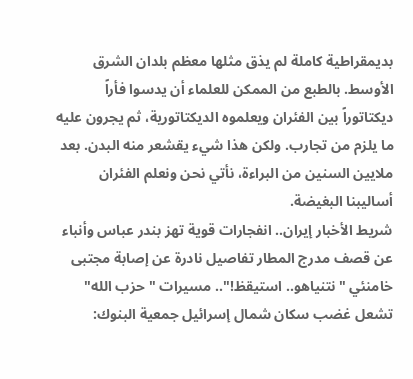بديمقراطية كاملة لم يذق مثلها معظم بلدان الشرق الأوسط. بالطبع من الممكن للعلماء أن يدسوا فأراً ديكتاتوراً بين الفئران ويعلموه الديكتاتورية، ثم يجرون عليه ما يلزم من تجارب. ولكن هذا شيء يقشعر منه البدن. بعد ملايين السنين من البراءة، نأتي نحن ونعلم الفئران أساليبنا البغيضة.
شريط الأخبار إيران.. انفجارات قوية تهز بندر عباس وأنباء عن قصف مدرج المطار تفاصيل نادرة عن إصابة مجتبى خامنئي "نتنياهو.. استيقظ!".. مسيرات "حزب الله" تشعل غضب سكان شمال إسرائيل جمعية البنوك: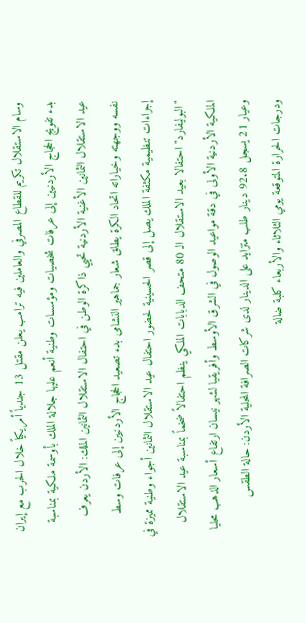وسام الاستقلال تكريم للقطاع المصرفي والعاملين فيه ترامب يعلن مقتل 13 جندياً أمريكياً خلال الحرب مع إيران بدء تفويج الحجاج الأردنيين إلى عرفات شخصيات ومؤسسات وطنية أنعم عليها جلالة الملك بأوسمة ملكية بمناسبة عيد الاستقلال الثمانين الأغنية الأردنية تحيي ذاكرة الوطن في احتفال الاستقلال الثمانين الملك: الأردن يعرف نفسه ووجهته وخياراته اتحاد الكرة يطلق شعار جماهير النشامى بدء تصعيد الحجاج الأردنيين إلى عرفات وسط إجراءات تنظيمية مكثفة الملك يصل إلى قصر الحسينية لحضور احتفال عيد الاستقلال الثمانين أجواء وطنية مميزة في "البوليفارد" احتفالا بعيد الاستقلال الـ 80 متحف الدبابات الملكي ينظم احتفالاً ضخماً بمناسبة عيد الاستقلال الملكية الأردنية الأولى في دقة مواعيد الوصول في الشرق الأوسط وأفريقيا لشهر نيسان ارتفاع أسعار الذهب محليا وعيار 21 يسجل 92.8 دينار طلب متزايد على الدينار لدى شركات الصرافة المحلية الأردن: حالة الطقس ودرجات الحرارة المتوقعة يومي الثلاثاء والأربعاء كلبة ضالة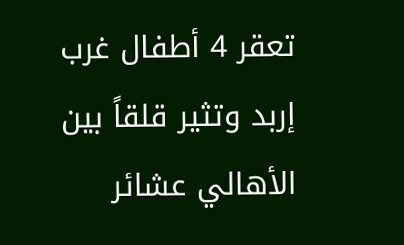تعقر 4 أطفال غرب إربد وتثير قلقاً بين الأهالي عشائر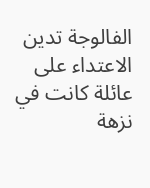الفالوجة تدين الاعتداء على عائلة كانت في نزهة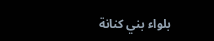بلواء بني كنانة